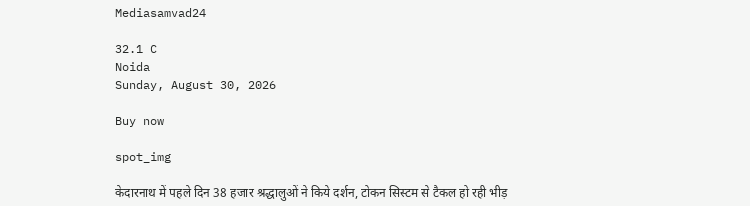Mediasamvad24

32.1 C
Noida
Sunday, August 30, 2026

Buy now

spot_img

केदारनाथ में पहले दिन 38 हजार श्रद्धालुओं ने किये दर्शन, टोकन सिस्टम से टैकल हो रही भीड़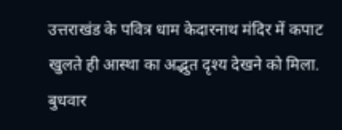उत्तराखंड के पवित्र धाम केदारनाथ मंदिर में कपाट खुलते ही आस्था का अद्भुत दृश्य देखने को मिला. बुधवार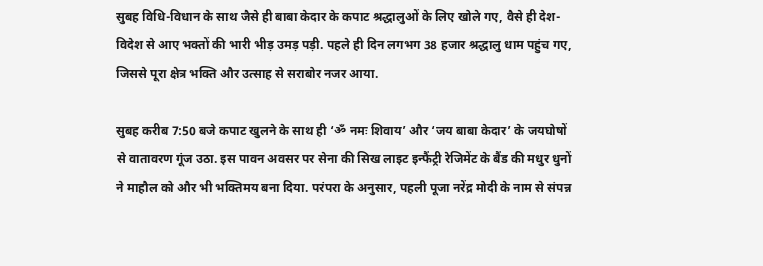सुबह विधि-विधान के साथ जैसे ही बाबा केदार के कपाट श्रद्धालुओं के लिए खोले गए, वैसे ही देश-विदेश से आए भक्तों की भारी भीड़ उमड़ पड़ी. पहले ही दिन लगभग 38 हजार श्रद्धालु धाम पहुंच गए, जिससे पूरा क्षेत्र भक्ति और उत्साह से सराबोर नजर आया.

सुबह करीब 7:50 बजे कपाट खुलने के साथ ही ‘ॐ नमः शिवाय’ और ‘जय बाबा केदार’ के जयघोषों से वातावरण गूंज उठा. इस पावन अवसर पर सेना की सिख लाइट इन्फैंट्री रेजिमेंट के बैंड की मधुर धुनों ने माहौल को और भी भक्तिमय बना दिया. परंपरा के अनुसार, पहली पूजा नरेंद्र मोदी के नाम से संपन्न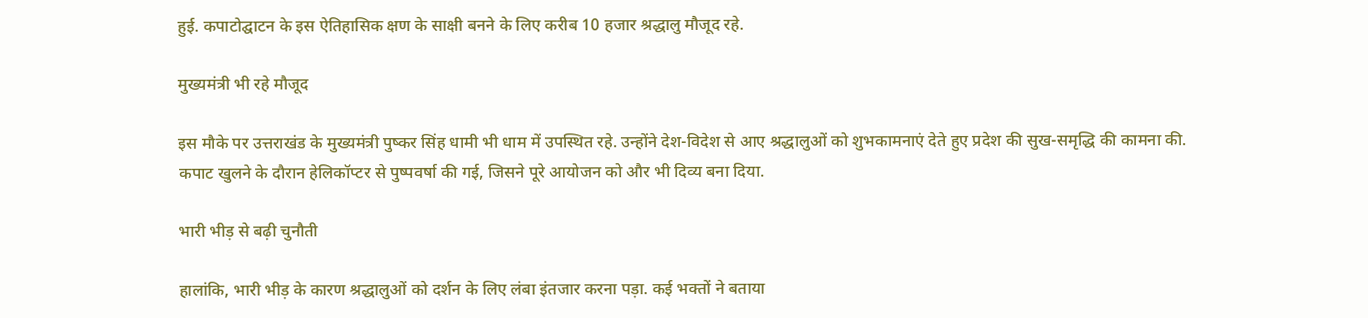हुई. कपाटोद्घाटन के इस ऐतिहासिक क्षण के साक्षी बनने के लिए करीब 10 हजार श्रद्धालु मौजूद रहे.

मुख्यमंत्री भी रहे मौजूद

इस मौके पर उत्तराखंड के मुख्यमंत्री पुष्कर सिंह धामी भी धाम में उपस्थित रहे. उन्होंने देश-विदेश से आए श्रद्धालुओं को शुभकामनाएं देते हुए प्रदेश की सुख-समृद्धि की कामना की. कपाट खुलने के दौरान हेलिकॉप्टर से पुष्पवर्षा की गई, जिसने पूरे आयोजन को और भी दिव्य बना दिया.

भारी भीड़ से बढ़ी चुनौती

हालांकि, भारी भीड़ के कारण श्रद्धालुओं को दर्शन के लिए लंबा इंतजार करना पड़ा. कई भक्तों ने बताया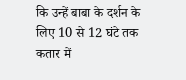कि उन्हें बाबा के दर्शन के लिए 10 से 12 घंटे तक कतार में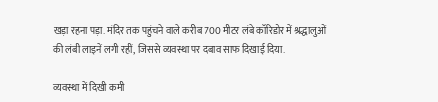खड़ा रहना पड़ा. मंदिर तक पहुंचने वाले करीब 700 मीटर लंबे कॉरिडोर में श्रद्धालुओं की लंबी लाइनें लगी रहीं, जिससे व्यवस्था पर दबाव साफ दिखाई दिया.

व्यवस्था में दिखी कमी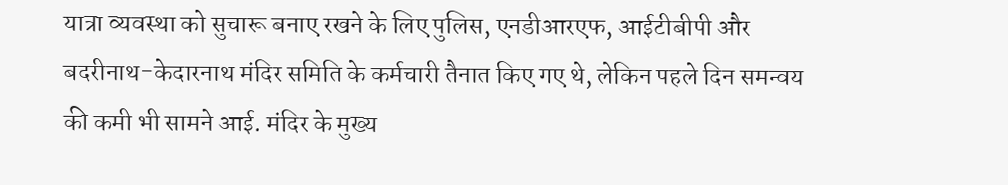यात्रा व्यवस्था को सुचारू बनाए रखने के लिए पुलिस, एनडीआरएफ, आईटीबीपी और बदरीनाथ-केदारनाथ मंदिर समिति के कर्मचारी तैनात किए गए थे, लेकिन पहले दिन समन्वय की कमी भी सामने आई. मंदिर के मुख्य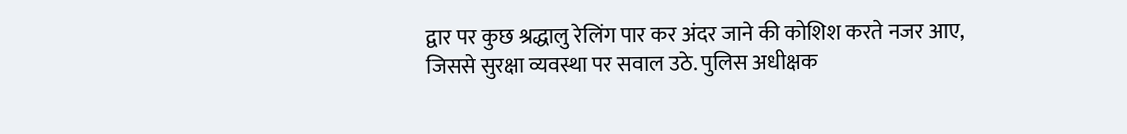द्वार पर कुछ श्रद्धालु रेलिंग पार कर अंदर जाने की कोशिश करते नजर आए, जिससे सुरक्षा व्यवस्था पर सवाल उठे. पुलिस अधीक्षक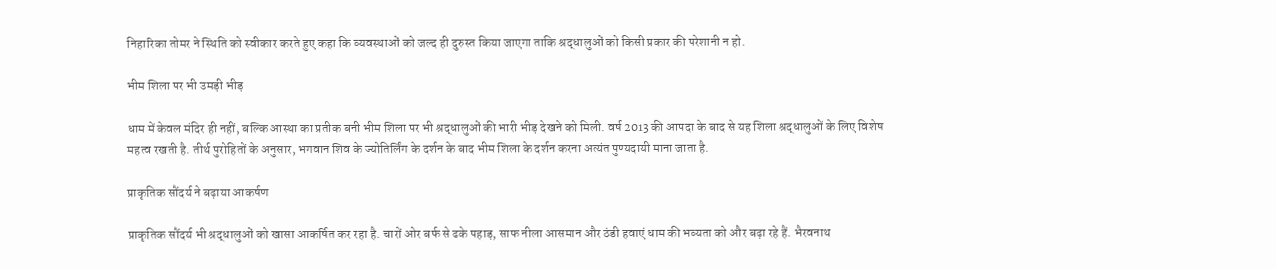निहारिका तोमर ने स्थिति को स्वीकार करते हुए कहा कि व्यवस्थाओं को जल्द ही दुरुस्त किया जाएगा ताकि श्रद्धालुओं को किसी प्रकार की परेशानी न हो.

भीम शिला पर भी उमड़ी भीड़

धाम में केवल मंदिर ही नहीं, बल्कि आस्था का प्रतीक बनी भीम शिला पर भी श्रद्धालुओं की भारी भीड़ देखने को मिली. वर्ष 2013 की आपदा के बाद से यह शिला श्रद्धालुओं के लिए विशेष महत्व रखती है. तीर्थ पुरोहितों के अनुसार, भगवान शिव के ज्योतिर्लिंग के दर्शन के बाद भीम शिला के दर्शन करना अत्यंत पुण्यदायी माना जाता है.

प्राकृतिक सौंदर्य ने बढ़ाया आकर्षण

प्राकृतिक सौंदर्य भी श्रद्धालुओं को खासा आकर्षित कर रहा है. चारों ओर बर्फ से ढके पहाड़, साफ नीला आसमान और ठंडी हवाएं धाम की भव्यता को और बढ़ा रहे हैं. भैरवनाथ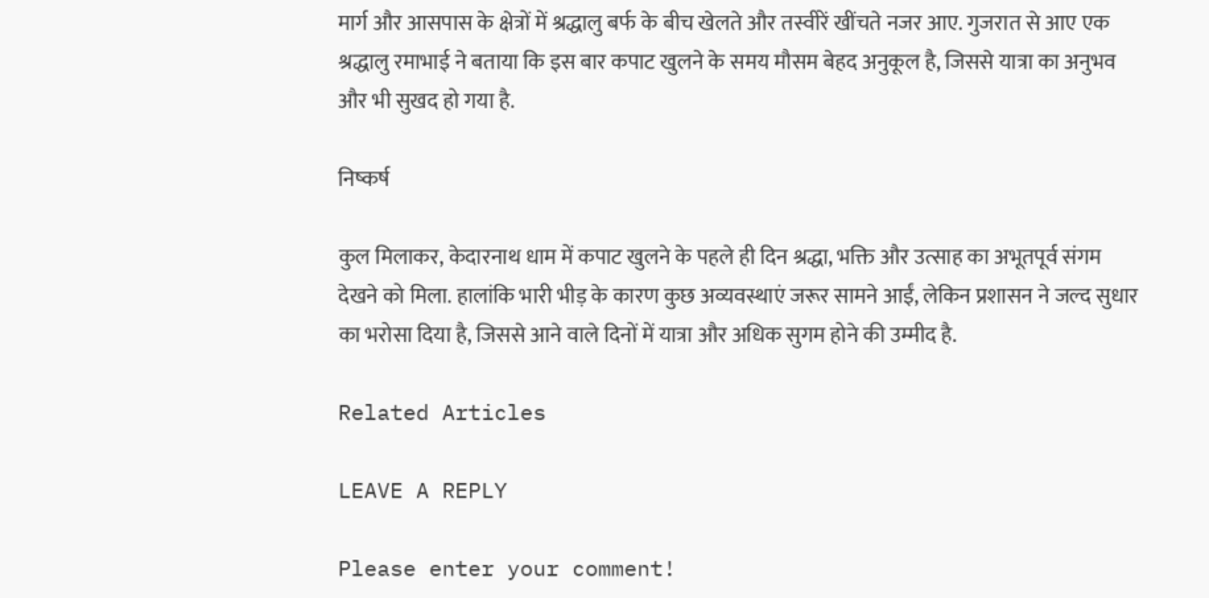मार्ग और आसपास के क्षेत्रों में श्रद्धालु बर्फ के बीच खेलते और तस्वीरें खींचते नजर आए. गुजरात से आए एक श्रद्धालु रमाभाई ने बताया कि इस बार कपाट खुलने के समय मौसम बेहद अनुकूल है, जिससे यात्रा का अनुभव और भी सुखद हो गया है.

निष्कर्ष

कुल मिलाकर, केदारनाथ धाम में कपाट खुलने के पहले ही दिन श्रद्धा, भक्ति और उत्साह का अभूतपूर्व संगम देखने को मिला. हालांकि भारी भीड़ के कारण कुछ अव्यवस्थाएं जरूर सामने आईं, लेकिन प्रशासन ने जल्द सुधार का भरोसा दिया है, जिससे आने वाले दिनों में यात्रा और अधिक सुगम होने की उम्मीद है.

Related Articles

LEAVE A REPLY

Please enter your comment!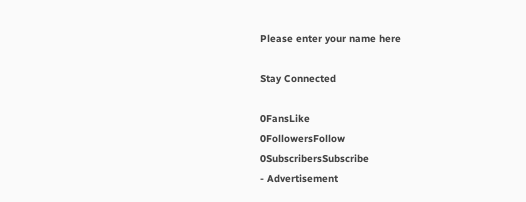Please enter your name here

Stay Connected

0FansLike
0FollowersFollow
0SubscribersSubscribe
- Advertisement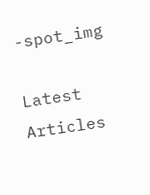-spot_img

Latest Articles